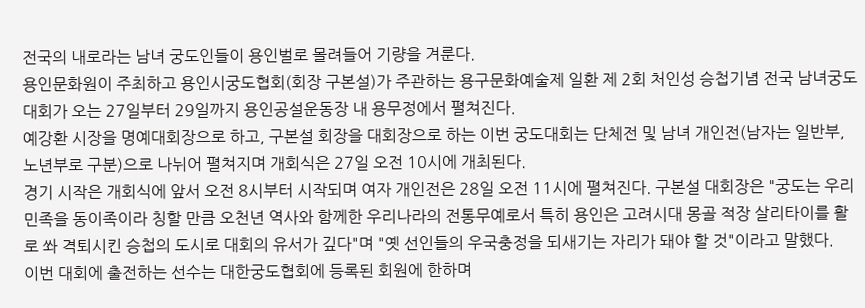전국의 내로라는 남녀 궁도인들이 용인벌로 몰려들어 기량을 겨룬다.
용인문화원이 주최하고 용인시궁도협회(회장 구본설)가 주관하는 용구문화예술제 일환 제 2회 처인성 승첩기념 전국 남녀궁도대회가 오는 27일부터 29일까지 용인공설운동장 내 용무정에서 펼쳐진다.
예강환 시장을 명예대회장으로 하고, 구본설 회장을 대회장으로 하는 이번 궁도대회는 단체전 및 남녀 개인전(남자는 일반부, 노년부로 구분)으로 나뉘어 펼쳐지며 개회식은 27일 오전 10시에 개최된다.
경기 시작은 개회식에 앞서 오전 8시부터 시작되며 여자 개인전은 28일 오전 11시에 펼쳐진다. 구본설 대회장은 "궁도는 우리민족을 동이족이라 칭할 만큼 오천년 역사와 함께한 우리나라의 전통무예로서 특히 용인은 고려시대 몽골 적장 살리타이를 활로 쏴 격퇴시킨 승첩의 도시로 대회의 유서가 깊다"며 "옛 선인들의 우국충정을 되새기는 자리가 돼야 할 것"이라고 말했다.
이번 대회에 출전하는 선수는 대한궁도협회에 등록된 회원에 한하며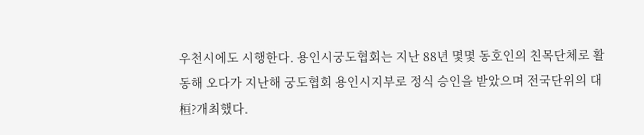우천시에도 시행한다. 용인시궁도협회는 지난 88년 몇몇 동호인의 친목단체로 활동해 오다가 지난해 궁도협회 용인시지부로 정식 승인을 받았으며 전국단위의 대桓?개최했다.